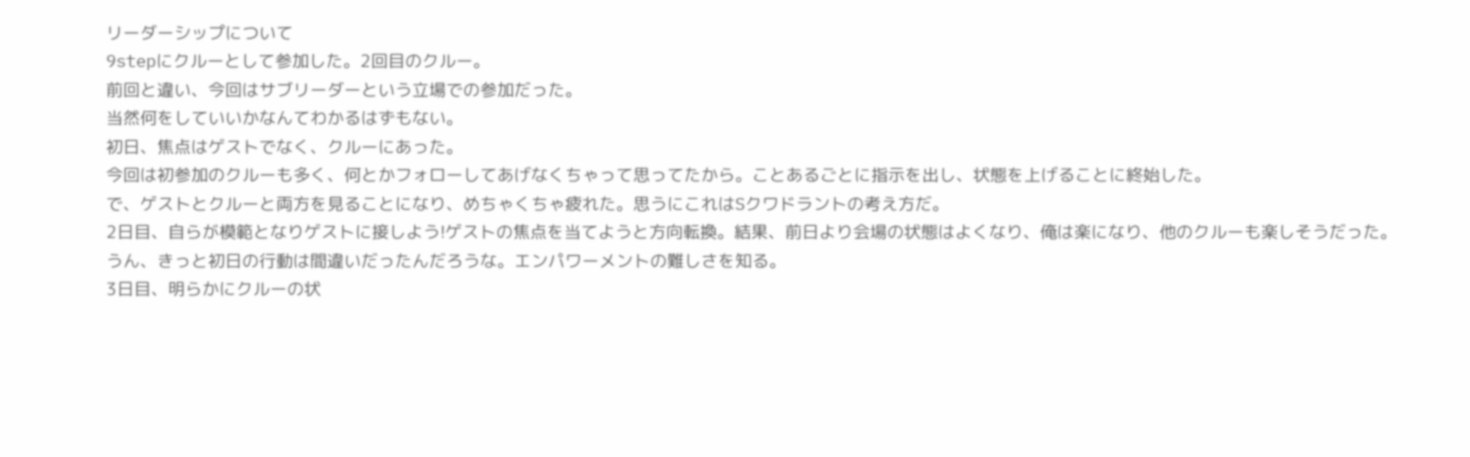リーダーシップについて
9stepにクルーとして参加した。2回目のクルー。
前回と違い、今回はサブリーダーという立場での参加だった。
当然何をしていいかなんてわかるはずもない。
初日、焦点はゲストでなく、クルーにあった。
今回は初参加のクルーも多く、何とかフォローしてあげなくちゃって思ってたから。ことあるごとに指示を出し、状態を上げることに終始した。
で、ゲストとクルーと両方を見ることになり、めちゃくちゃ疲れた。思うにこれはSクワドラントの考え方だ。
2日目、自らが模範となりゲストに接しよう!ゲストの焦点を当てようと方向転換。結果、前日より会場の状態はよくなり、俺は楽になり、他のクルーも楽しそうだった。
うん、きっと初日の行動は間違いだったんだろうな。エンパワーメントの難しさを知る。
3日目、明らかにクルーの状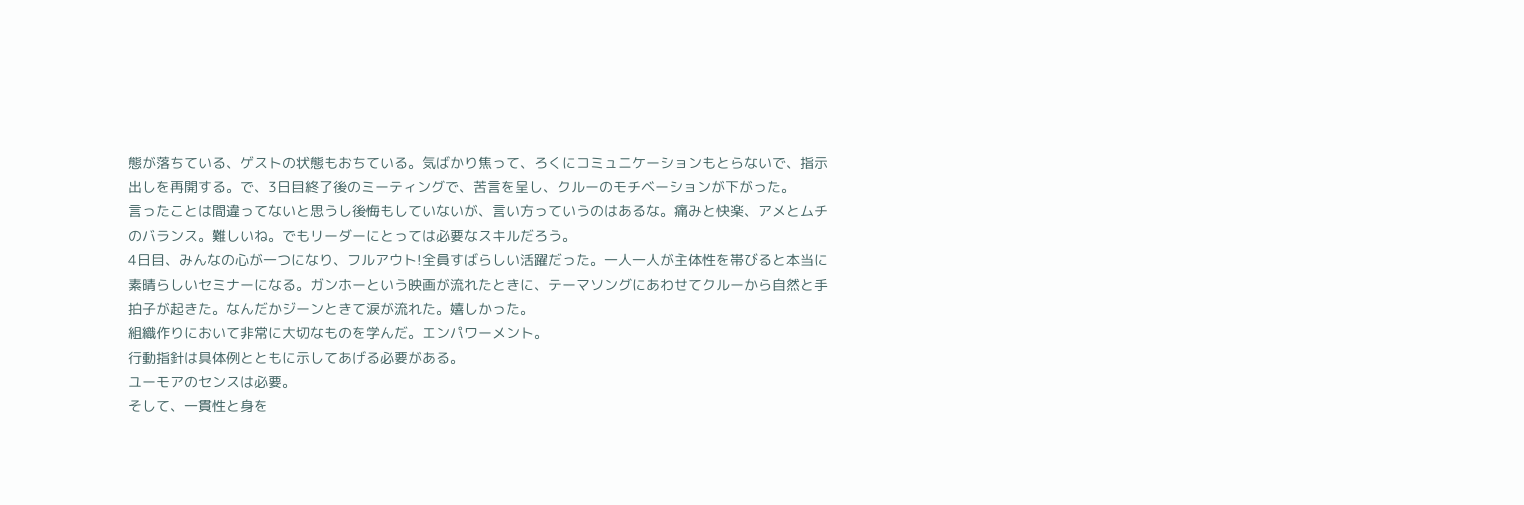態が落ちている、ゲストの状態もおちている。気ばかり焦って、ろくにコミュニケーションもとらないで、指示出しを再開する。で、3日目終了後のミーティングで、苦言を呈し、クルーのモチベーションが下がった。
言ったことは間違ってないと思うし後悔もしていないが、言い方っていうのはあるな。痛みと快楽、アメとムチのバランス。難しいね。でもリーダーにとっては必要なスキルだろう。
4日目、みんなの心が一つになり、フルアウト!全員すばらしい活躍だった。一人一人が主体性を帯びると本当に素晴らしいセミナーになる。ガンホーという映画が流れたときに、テーマソングにあわせてクルーから自然と手拍子が起きた。なんだかジーンときて涙が流れた。嬉しかった。
組織作りにおいて非常に大切なものを学んだ。エンパワーメント。
行動指針は具体例とともに示してあげる必要がある。
ユーモアのセンスは必要。
そして、一貫性と身を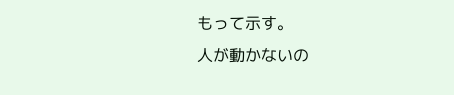もって示す。
人が動かないの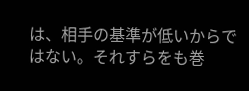は、相手の基準が低いからではない。それすらをも巻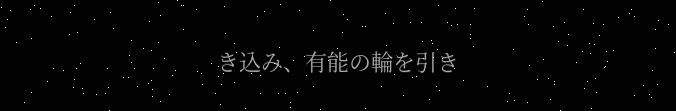き込み、有能の輪を引き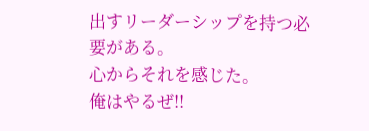出すリーダーシップを持つ必要がある。
心からそれを感じた。
俺はやるぜ!!